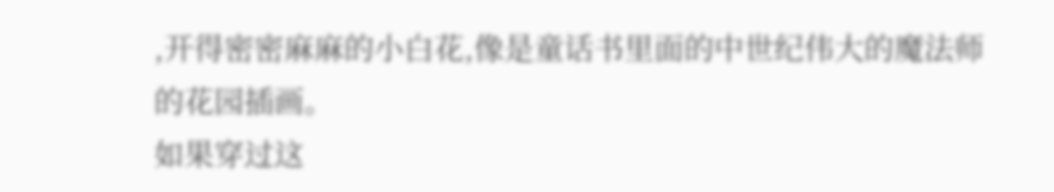,开得密密麻麻的小白花,像是童话书里面的中世纪伟大的魔法师的花园插画。
如果穿过这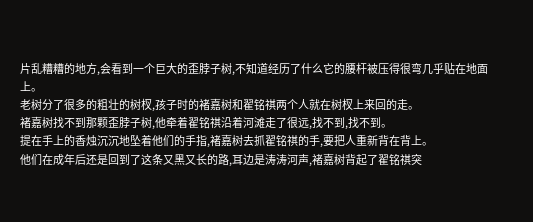片乱糟糟的地方,会看到一个巨大的歪脖子树,不知道经历了什么它的腰杆被压得很弯几乎贴在地面上。
老树分了很多的粗壮的树杈,孩子时的褚嘉树和翟铭祺两个人就在树杈上来回的走。
褚嘉树找不到那颗歪脖子树,他牵着翟铭祺沿着河滩走了很远,找不到,找不到。
提在手上的香烛沉沉地坠着他们的手指,褚嘉树去抓翟铭祺的手,要把人重新背在背上。
他们在成年后还是回到了这条又黑又长的路,耳边是涛涛河声,褚嘉树背起了翟铭祺突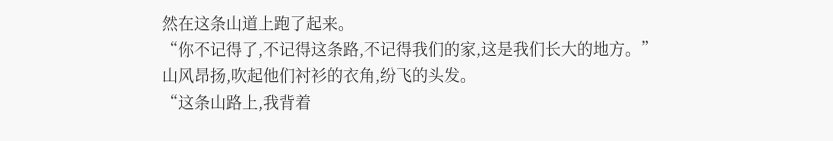然在这条山道上跑了起来。
“你不记得了,不记得这条路,不记得我们的家,这是我们长大的地方。”
山风昂扬,吹起他们衬衫的衣角,纷飞的头发。
“这条山路上,我背着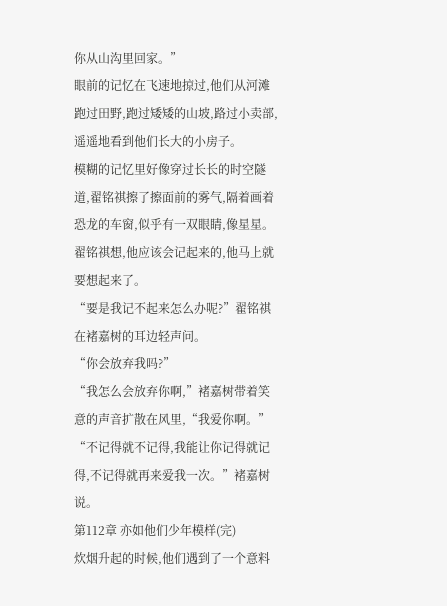你从山沟里回家。”
眼前的记忆在飞速地掠过,他们从河滩跑过田野,跑过矮矮的山坡,路过小卖部,遥遥地看到他们长大的小房子。
模糊的记忆里好像穿过长长的时空隧道,翟铭祺擦了擦面前的雾气,隔着画着恐龙的车窗,似乎有一双眼睛,像星星。
翟铭祺想,他应该会记起来的,他马上就要想起来了。
“要是我记不起来怎么办呢?”翟铭祺在褚嘉树的耳边轻声问。
“你会放弃我吗?”
“我怎么会放弃你啊,”褚嘉树带着笑意的声音扩散在风里,“我爱你啊。”
“不记得就不记得,我能让你记得就记得,不记得就再来爱我一次。”褚嘉树说。
第112章 亦如他们少年模样(完)
炊烟升起的时候,他们遇到了一个意料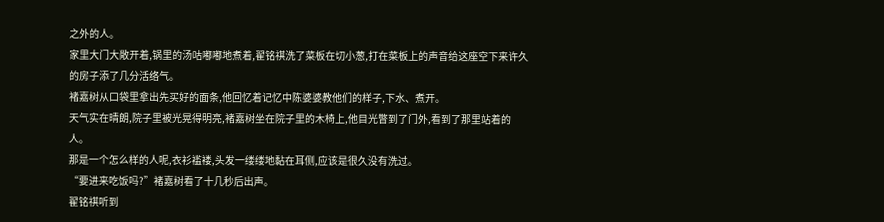之外的人。
家里大门大敞开着,锅里的汤咕嘟嘟地煮着,翟铭祺洗了菜板在切小葱,打在菜板上的声音给这座空下来许久的房子添了几分活络气。
褚嘉树从口袋里拿出先买好的面条,他回忆着记忆中陈婆婆教他们的样子,下水、煮开。
天气实在晴朗,院子里被光晃得明亮,褚嘉树坐在院子里的木椅上,他目光瞥到了门外,看到了那里站着的人。
那是一个怎么样的人呢,衣衫褴褛,头发一缕缕地黏在耳侧,应该是很久没有洗过。
“要进来吃饭吗?”褚嘉树看了十几秒后出声。
翟铭祺听到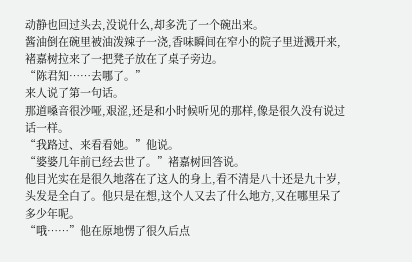动静也回过头去,没说什么,却多洗了一个碗出来。
酱油倒在碗里被油泼辣子一浇,香味瞬间在窄小的院子里迸溅开来,褚嘉树拉来了一把凳子放在了桌子旁边。
“陈君知……去哪了。”
来人说了第一句话。
那道嗓音很沙哑,艰涩,还是和小时候听见的那样,像是很久没有说过话一样。
“我路过、来看看她。”他说。
“婆婆几年前已经去世了。”褚嘉树回答说。
他目光实在是很久地落在了这人的身上,看不清是八十还是九十岁,头发是全白了。他只是在想,这个人又去了什么地方,又在哪里呆了多少年呢。
“哦……”他在原地愣了很久后点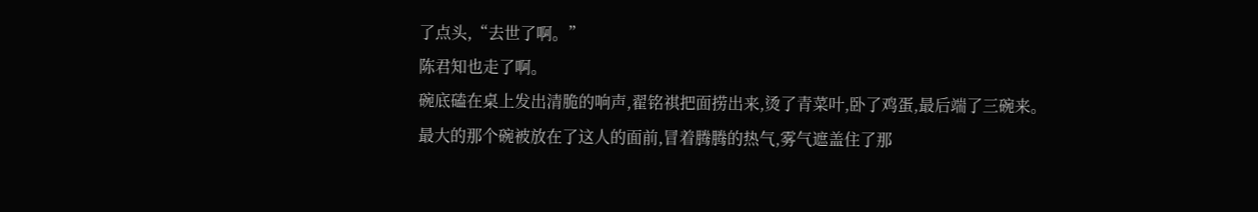了点头,“去世了啊。”
陈君知也走了啊。
碗底磕在桌上发出清脆的响声,翟铭祺把面捞出来,烫了青菜叶,卧了鸡蛋,最后端了三碗来。
最大的那个碗被放在了这人的面前,冒着腾腾的热气,雾气遮盖住了那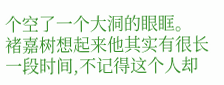个空了一个大洞的眼眶。
褚嘉树想起来他其实有很长一段时间,不记得这个人却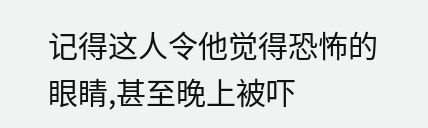记得这人令他觉得恐怖的眼睛,甚至晚上被吓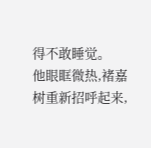得不敢睡觉。
他眼眶微热,褚嘉树重新招呼起来,